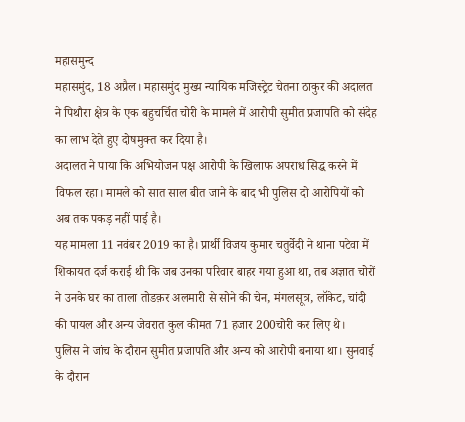महासमुन्द
महासमुंद, 18 अप्रैल। महासमुंद मुख्य न्यायिक मजिस्ट्रेट चेतना ठाकुर की अदालत ने पिथौरा क्षेत्र के एक बहुचर्चित चोरी के मामले में आरोपी सुमीत प्रजापति को संदेह का लाभ देते हुए दोषमुक्त कर दिया है।
अदालत ने पाया कि अभियोजन पक्ष आरोपी के खिलाफ अपराध सिद्ध करने में विफल रहा। मामले को सात साल बीत जाने के बाद भी पुलिस दो आरोपियों को अब तक पकड़ नहीं पाई है।
यह मामला 11 नवंबर 2019 का है। प्रार्थी विजय कुमार चतुर्वेदी ने थाना पटेवा में शिकायत दर्ज कराई थी कि जब उनका परिवार बाहर गया हुआ था, तब अज्ञात चोरों ने उनके घर का ताला तोडक़र अलमारी से सोने की चेन, मंगलसूत्र, लॉकेट, चांदी की पायल और अन्य जेवरात कुल कीमत 71 हजार 200चोरी कर लिए थे।
पुलिस ने जांच के दौरान सुमीत प्रजापति और अन्य को आरोपी बनाया था। सुनवाई के दौरान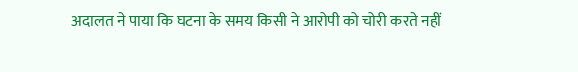अदालत ने पाया कि घटना के समय किसी ने आरोपी को चोरी करते नहीं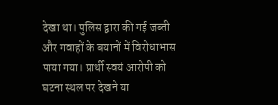देखा था। पुलिस द्वारा की गई जब्ती और गवाहों के बयानों में विरोधाभास पाया गया। प्रार्थी स्वयं आरोपी को घटना स्थल पर देखने या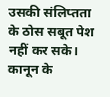उसकी संलिप्तता के ठोस सबूत पेश नहीं कर सके। कानून के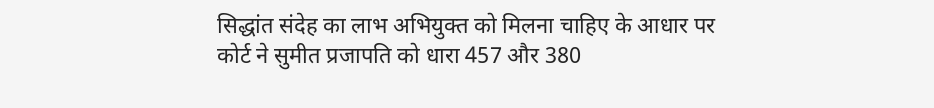सिद्धांत संदेह का लाभ अभियुक्त को मिलना चाहिए के आधार पर कोर्ट ने सुमीत प्रजापति को धारा 457 और 380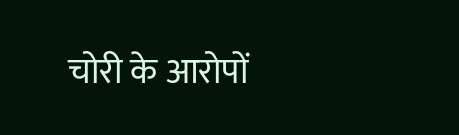चोरी के आरोपों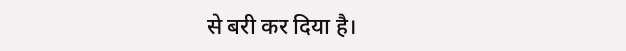से बरी कर दिया है।